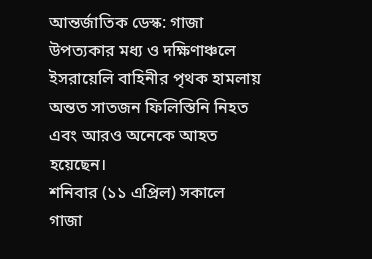আন্তর্জাতিক ডেস্ক: গাজা উপত্যকার মধ্য ও দক্ষিণাঞ্চলে ইসরায়েলি বাহিনীর পৃথক হামলায় অন্তত সাতজন ফিলিস্তিনি নিহত এবং আরও অনেকে আহত হয়েছেন।
শনিবার (১১ এপ্রিল) সকালে গাজা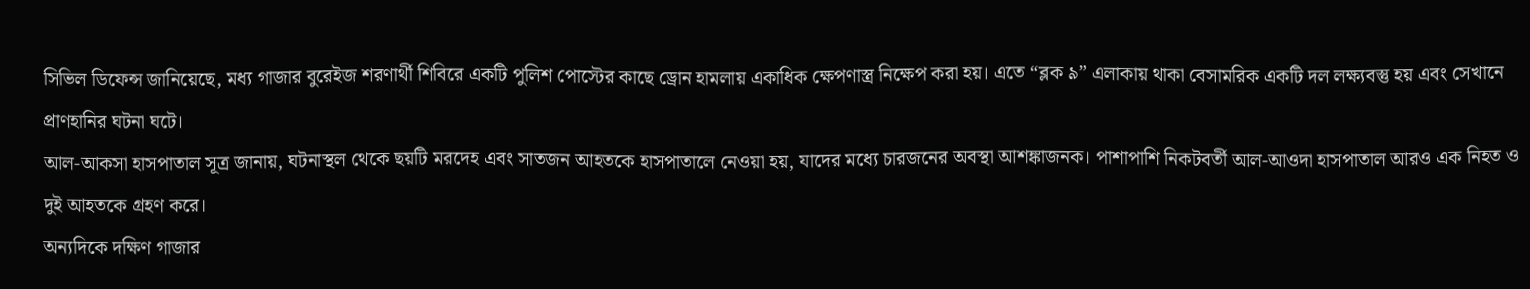সিভিল ডিফেন্স জানিয়েছে, মধ্য গাজার বুরেইজ শরণার্থী শিবিরে একটি পুলিশ পোস্টের কাছে ড্রোন হামলায় একাধিক ক্ষেপণাস্ত্র নিক্ষেপ করা হয়। এতে “ব্লক ৯” এলাকায় থাকা বেসামরিক একটি দল লক্ষ্যবস্তু হয় এবং সেখানে প্রাণহানির ঘটনা ঘটে।
আল-আকসা হাসপাতাল সূত্র জানায়, ঘটনাস্থল থেকে ছয়টি মরদেহ এবং সাতজন আহতকে হাসপাতালে নেওয়া হয়, যাদের মধ্যে চারজনের অবস্থা আশঙ্কাজনক। পাশাপাশি নিকটবর্তী আল-আওদা হাসপাতাল আরও এক নিহত ও দুই আহতকে গ্রহণ করে।
অন্যদিকে দক্ষিণ গাজার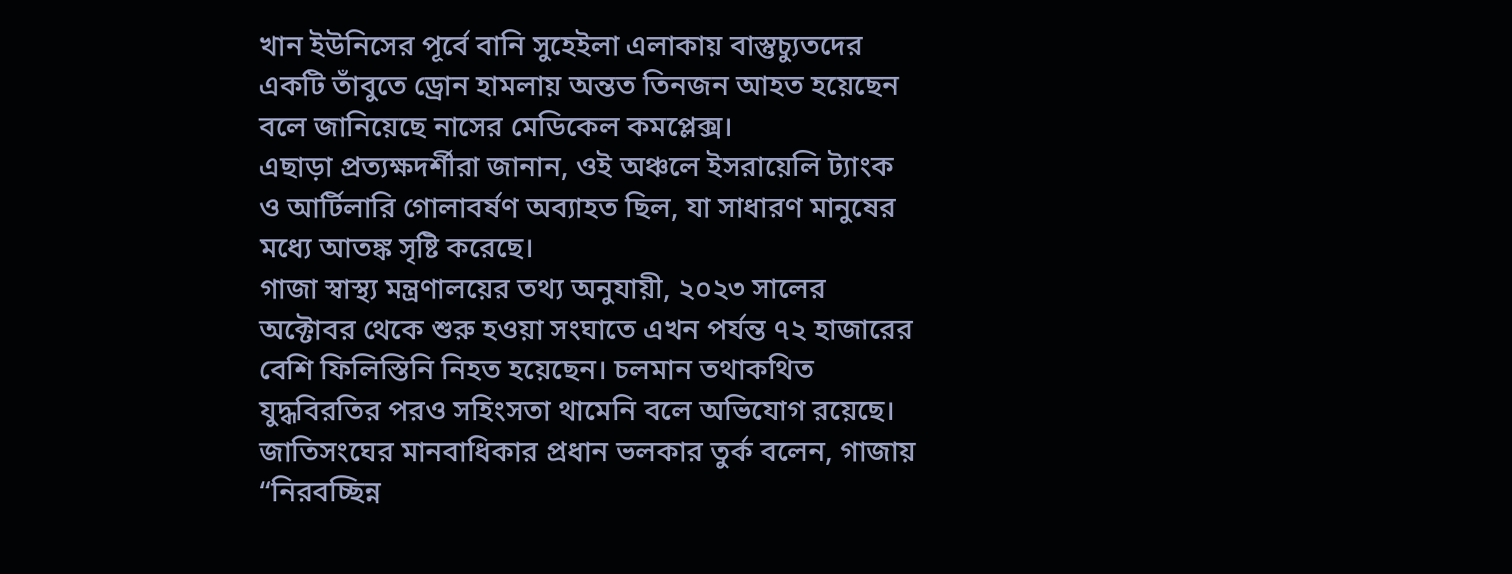খান ইউনিসের পূর্বে বানি সুহেইলা এলাকায় বাস্তুচ্যুতদের একটি তাঁবুতে ড্রোন হামলায় অন্তত তিনজন আহত হয়েছেন বলে জানিয়েছে নাসের মেডিকেল কমপ্লেক্স।
এছাড়া প্রত্যক্ষদর্শীরা জানান, ওই অঞ্চলে ইসরায়েলি ট্যাংক ও আর্টিলারি গোলাবর্ষণ অব্যাহত ছিল, যা সাধারণ মানুষের মধ্যে আতঙ্ক সৃষ্টি করেছে।
গাজা স্বাস্থ্য মন্ত্রণালয়ের তথ্য অনুযায়ী, ২০২৩ সালের অক্টোবর থেকে শুরু হওয়া সংঘাতে এখন পর্যন্ত ৭২ হাজারের বেশি ফিলিস্তিনি নিহত হয়েছেন। চলমান তথাকথিত যুদ্ধবিরতির পরও সহিংসতা থামেনি বলে অভিযোগ রয়েছে।
জাতিসংঘের মানবাধিকার প্রধান ভলকার তুর্ক বলেন, গাজায় “নিরবচ্ছিন্ন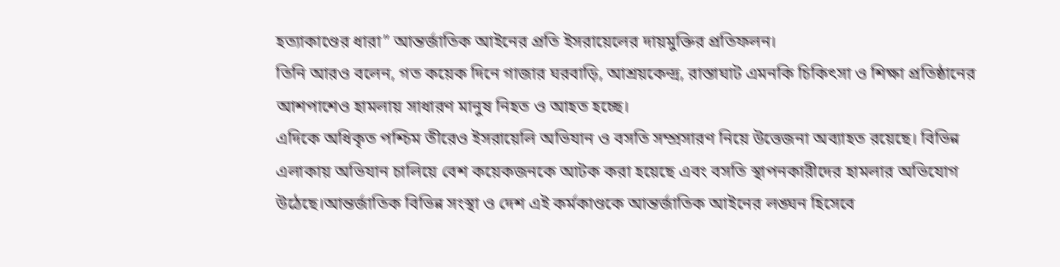হত্যাকাণ্ডের ধারা” আন্তর্জাতিক আইনের প্রতি ইসরায়েলের দায়মুক্তির প্রতিফলন।
তিনি আরও বলেন, গত কয়েক দিনে গাজার ঘরবাড়ি, আশ্রয়কেন্দ্র, রাস্তাঘাট এমনকি চিকিৎসা ও শিক্ষা প্রতিষ্ঠানের আশপাশেও হামলায় সাধারণ মানুষ নিহত ও আহত হচ্ছে।
এদিকে অধিকৃত পশ্চিম তীরেও ইসরায়েলি অভিযান ও বসতি সম্প্রসারণ নিয়ে উত্তেজনা অব্যাহত রয়েছে। বিভিন্ন এলাকায় অভিযান চালিয়ে বেশ কয়েকজনকে আটক করা হয়েছে এবং বসতি স্থাপনকারীদের হামলার অভিযোগ উঠেছে।আন্তর্জাতিক বিভিন্ন সংস্থা ও দেশ এই কর্মকাণ্ডকে আন্তর্জাতিক আইনের লঙ্ঘন হিসেবে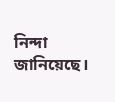নিন্দা জানিয়েছে।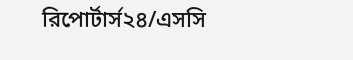রিপোর্টার্স২৪/এসসি